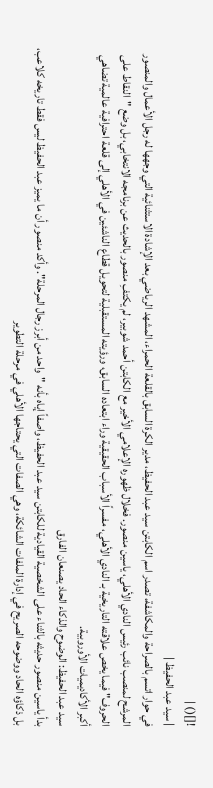![]() |
| سيد عبد الحفيظ |
في حوار اتسم بالصراحة والمكاشفة، تصدر اسم الكابتن سيد عبد الحفيظ، مدير الكرة السابق بالقلعة الحمراء، المشهد الرياضي بعد الإشادة الاستثنائية التي وجهها له رجل الأعمال والمنصور المرشح لمنصب نائب رئيس النادي الأهلي، ياسين منصور. فخلال ظهوره الإعلامي الأخير مع الكابتن أحمد شوبير، لم يكتفِ منصور بالحديث عن برنامجه الانتخابي، بل وضع "النقاط على الحروف" فيما يخص علاقته التاريخية بـ النادي الأهلي، مفسراً الأسباب الحقيقية وراء ابتعاده السابق، ورؤيته المستقبلية لتحويل قطاع الناشئين في الأهلي إلى قلعة احترافية عالمية تضاهي أكبر الأكاديميات الأوروبية.
سيد عبد الحفيظ: الوضوح والذكاء الحاد يصنعان الفارق
بدأ ياسين منصور حديثه بالثناء على الشخصية القيادية للكابتن سيد عبد الحفيظ، واصفاً إياه بأنه "واحد من أبرز رجال المرحلة". وأكد منصور أن ما يميز عبد الحفيظ ليس فقط تاريخه كلاعب، بل ذكاؤه الحاد ووضوحه الصريح في إدارة الملفات الشائكة، وهي الصفات التي يحتاجها الأهلي في مرحلة التطوير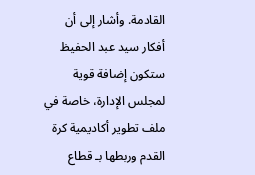القادمة. وأشار إلى أن أفكار سيد عبد الحفيظ ستكون إضافة قوية لمجلس الإدارة، خاصة في ملف تطوير أكاديمية كرة القدم وربطها بـ قطاع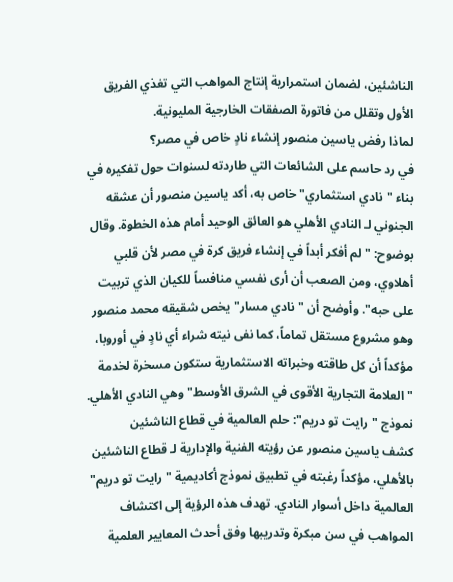الناشئين، لضمان استمرارية إنتاج المواهب التي تغذي الفريق الأول وتقلل من فاتورة الصفقات الخارجية المليونية.
لماذا رفض ياسين منصور إنشاء نادٍ خاص في مصر؟
في رد حاسم على الشائعات التي طاردته لسنوات حول تفكيره في بناء "نادي استثماري" خاص به، أكد ياسين منصور أن عشقه الجنوني لـ النادي الأهلي هو العائق الوحيد أمام هذه الخطوة. وقال بوضوح: "لم أفكر أبداً في إنشاء فريق كرة في مصر لأن قلبي أهلاوي، ومن الصعب أن أرى نفسي منافساً للكيان الذي تربيت على حبه". وأوضح أن "نادي مسار" يخص شقيقه محمد منصور وهو مشروع مستقل تماماً، كما نفى نيته شراء أي نادٍ في أوروبا، مؤكداً أن كل طاقته وخبراته الاستثمارية ستكون مسخرة لخدمة "العلامة التجارية الأقوى في الشرق الأوسط" وهي النادي الأهلي.
نموذج "رايت تو دريم": حلم العالمية في قطاع الناشئين
كشف ياسين منصور عن رؤيته الفنية والإدارية لـ قطاع الناشئين بالأهلي، مؤكداً رغبته في تطبيق نموذج أكاديمية "رايت تو دريم" العالمية داخل أسوار النادي. تهدف هذه الرؤية إلى اكتشاف المواهب في سن مبكرة وتدريبها وفق أحدث المعايير العلمية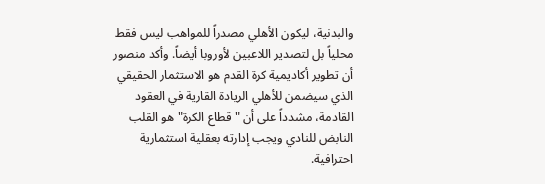والبدنية، ليكون الأهلي مصدراً للمواهب ليس فقط محلياً بل لتصدير اللاعبين لأوروبا أيضاً. وأكد منصور أن تطوير أكاديمية كرة القدم هو الاستثمار الحقيقي الذي سيضمن للأهلي الريادة القارية في العقود القادمة، مشدداً على أن "قطاع الكرة" هو القلب النابض للنادي ويجب إدارته بعقلية استثمارية احترافية.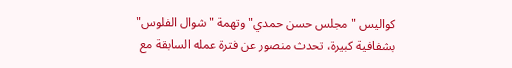كواليس "مجلس حسن حمدي" وتهمة "شوال الفلوس"
بشفافية كبيرة، تحدث منصور عن فترة عمله السابقة مع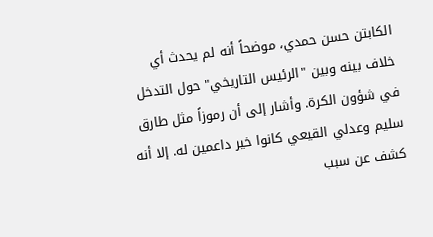الكابتن حسن حمدي، موضحاً أنه لم يحدث أي خلاف بينه وبين "الرئيس التاريخي" حول التدخل في شؤون الكرة. وأشار إلى أن رموزاً مثل طارق سليم وعدلي القيعي كانوا خير داعمين له. إلا أنه كشف عن سبب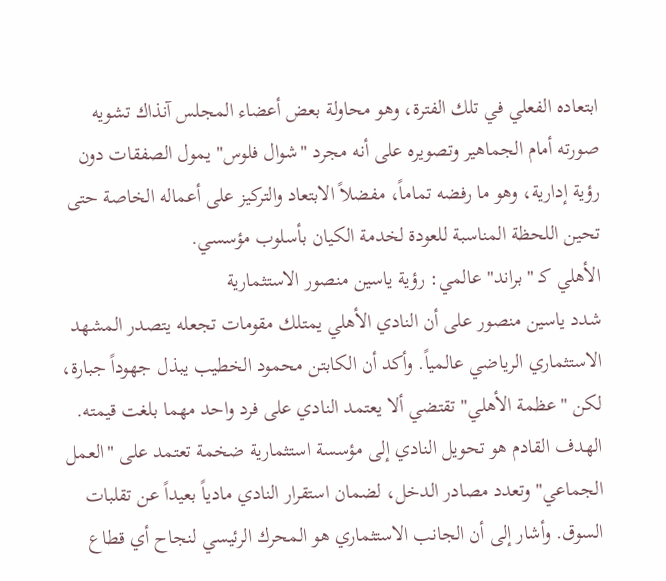ابتعاده الفعلي في تلك الفترة، وهو محاولة بعض أعضاء المجلس آنذاك تشويه صورته أمام الجماهير وتصويره على أنه مجرد "شوال فلوس" يمول الصفقات دون رؤية إدارية، وهو ما رفضه تماماً، مفضلاً الابتعاد والتركيز على أعماله الخاصة حتى تحين اللحظة المناسبة للعودة لخدمة الكيان بأسلوب مؤسسي.
الأهلي كـ "براند" عالمي: رؤية ياسين منصور الاستثمارية
شدد ياسين منصور على أن النادي الأهلي يمتلك مقومات تجعله يتصدر المشهد الاستثماري الرياضي عالمياً. وأكد أن الكابتن محمود الخطيب يبذل جهوداً جبارة، لكن "عظمة الأهلي" تقتضي ألا يعتمد النادي على فرد واحد مهما بلغت قيمته. الهدف القادم هو تحويل النادي إلى مؤسسة استثمارية ضخمة تعتمد على "العمل الجماعي" وتعدد مصادر الدخل، لضمان استقرار النادي مادياً بعيداً عن تقلبات السوق. وأشار إلى أن الجانب الاستثماري هو المحرك الرئيسي لنجاح أي قطاع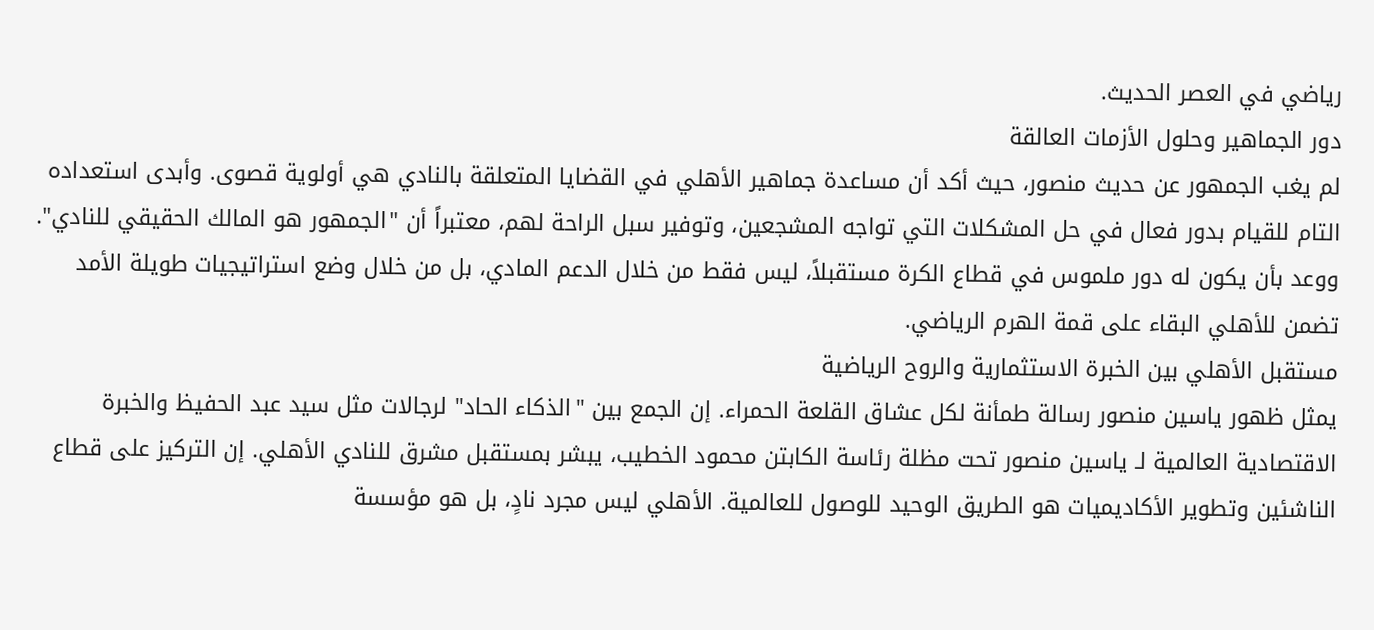رياضي في العصر الحديث.
دور الجماهير وحلول الأزمات العالقة
لم يغب الجمهور عن حديث منصور، حيث أكد أن مساعدة جماهير الأهلي في القضايا المتعلقة بالنادي هي أولوية قصوى. وأبدى استعداده التام للقيام بدور فعال في حل المشكلات التي تواجه المشجعين، وتوفير سبل الراحة لهم، معتبراً أن "الجمهور هو المالك الحقيقي للنادي". ووعد بأن يكون له دور ملموس في قطاع الكرة مستقبلاً، ليس فقط من خلال الدعم المادي، بل من خلال وضع استراتيجيات طويلة الأمد تضمن للأهلي البقاء على قمة الهرم الرياضي.
مستقبل الأهلي بين الخبرة الاستثمارية والروح الرياضية
يمثل ظهور ياسين منصور رسالة طمأنة لكل عشاق القلعة الحمراء. إن الجمع بين "الذكاء الحاد" لرجالات مثل سيد عبد الحفيظ والخبرة الاقتصادية العالمية لـ ياسين منصور تحت مظلة رئاسة الكابتن محمود الخطيب، يبشر بمستقبل مشرق للنادي الأهلي. إن التركيز على قطاع الناشئين وتطوير الأكاديميات هو الطريق الوحيد للوصول للعالمية. الأهلي ليس مجرد نادٍ، بل هو مؤسسة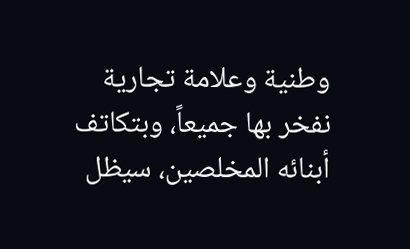وطنية وعلامة تجارية نفخر بها جميعاً، وبتكاتف أبنائه المخلصين، سيظل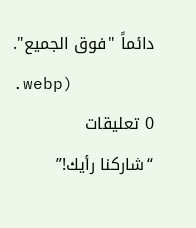دائماً "فوق الجميع".
.webp)
0 تعليقات
“شاركنا رأيك!”